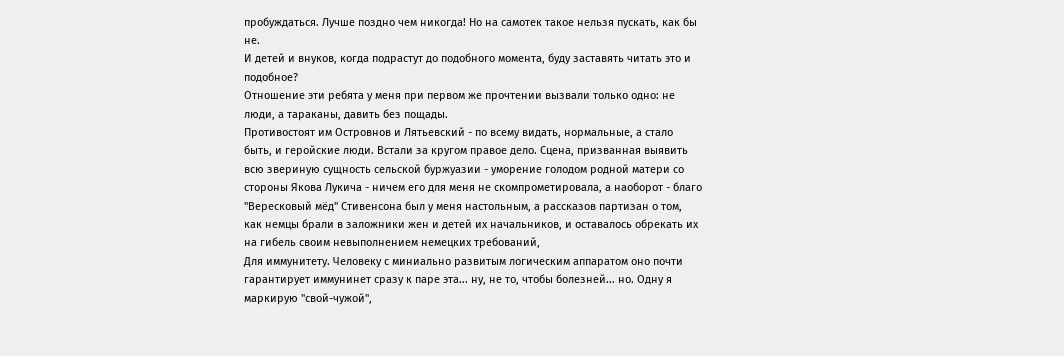пробуждаться. Лучше поздно чем никогда! Но на самотек такое нельзя пускать, как бы не.
И детей и внуков, когда подрастут до подобного момента, буду заставять читать это и подобное?
Отношение эти ребята у меня при первом же прочтении вызвали только одно: не люди, а тараканы, давить без пощады.
Противостоят им Островнов и Лятьевский - по всему видать, нормальные, а стало быть, и геройские люди. Встали за кругом правое дело. Сцена, призванная выявить всю звериную сущность сельской буржуазии - уморение голодом родной матери со стороны Якова Лукича - ничем его для меня не скомпрометировала, а наоборот - благо "Вересковый мёд" Стивенсона был у меня настольным, а рассказов партизан о том, как немцы брали в заложники жен и детей их начальников, и оставалось обрекать их на гибель своим невыполнением немецких требований,
Для иммунитету. Человеку с миниально развитым логическим аппаратом оно почти гарантирует иммунинет сразу к паре эта... ну, не то, чтобы болезней... но. Одну я маркирую "свой-чужой",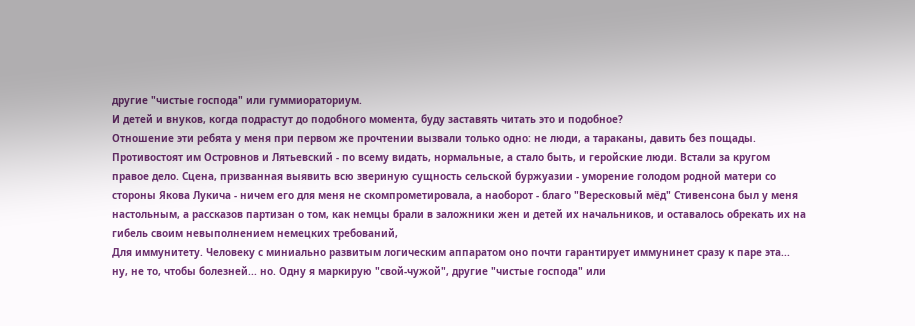другие "чистые господа" или гуммиораториум.
И детей и внуков, когда подрастут до подобного момента, буду заставять читать это и подобное?
Отношение эти ребята у меня при первом же прочтении вызвали только одно: не люди, а тараканы, давить без пощады.
Противостоят им Островнов и Лятьевский - по всему видать, нормальные, а стало быть, и геройские люди. Встали за кругом правое дело. Сцена, призванная выявить всю звериную сущность сельской буржуазии - уморение голодом родной матери со стороны Якова Лукича - ничем его для меня не скомпрометировала, а наоборот - благо "Вересковый мёд" Стивенсона был у меня настольным, а рассказов партизан о том, как немцы брали в заложники жен и детей их начальников, и оставалось обрекать их на гибель своим невыполнением немецких требований,
Для иммунитету. Человеку с миниально развитым логическим аппаратом оно почти гарантирует иммунинет сразу к паре эта... ну, не то, чтобы болезней... но. Одну я маркирую "свой-чужой", другие "чистые господа" или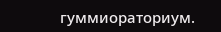гуммиораториум.